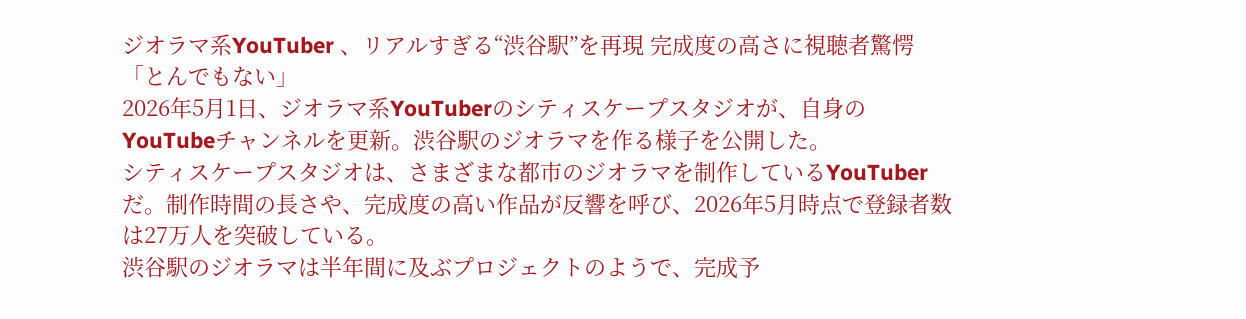ジオラマ系YouTuber 、リアルすぎる“渋谷駅”を再現 完成度の高さに視聴者驚愕「とんでもない」
2026年5月1日、ジオラマ系YouTuberのシティスケープスタジオが、自身のYouTubeチャンネルを更新。渋谷駅のジオラマを作る様子を公開した。
シティスケープスタジオは、さまざまな都市のジオラマを制作しているYouTuberだ。制作時間の長さや、完成度の高い作品が反響を呼び、2026年5月時点で登録者数は27万人を突破している。
渋谷駅のジオラマは半年間に及ぶプロジェクトのようで、完成予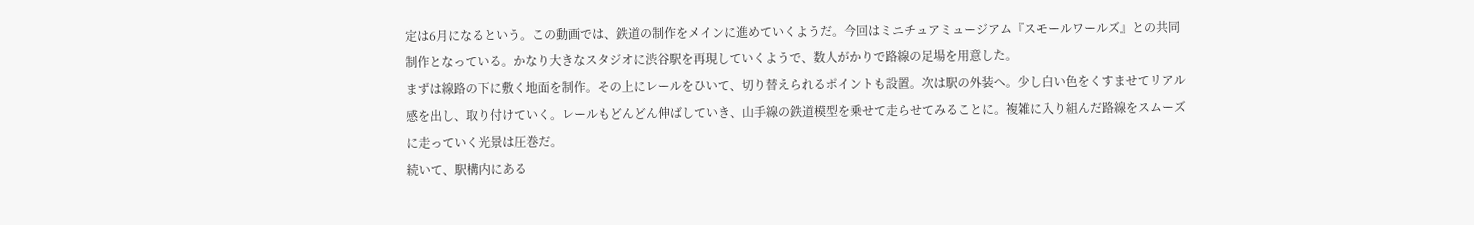定は6月になるという。この動画では、鉄道の制作をメインに進めていくようだ。今回はミニチュアミュージアム『スモールワールズ』との共同制作となっている。かなり大きなスタジオに渋谷駅を再現していくようで、数人がかりで路線の足場を用意した。
まずは線路の下に敷く地面を制作。その上にレールをひいて、切り替えられるポイントも設置。次は駅の外装へ。少し白い色をくすませてリアル感を出し、取り付けていく。レールもどんどん伸ばしていき、山手線の鉄道模型を乗せて走らせてみることに。複雑に入り組んだ路線をスムーズに走っていく光景は圧巻だ。
続いて、駅構内にある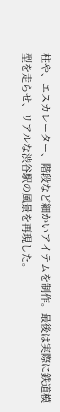柱や、エスカレーター、階段など細かいアイテムを制作。最後は実際に鉄道模型を走らせ、リアルな渋谷駅の風景を再現した。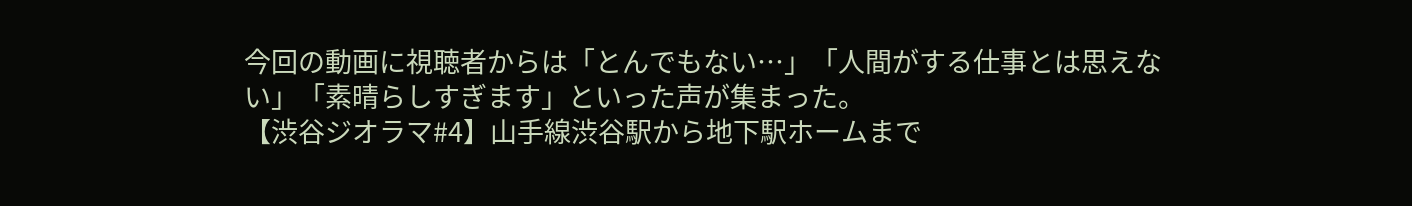今回の動画に視聴者からは「とんでもない…」「人間がする仕事とは思えない」「素晴らしすぎます」といった声が集まった。
【渋谷ジオラマ#4】山手線渋谷駅から地下駅ホームまで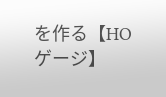を作る【HOゲージ】